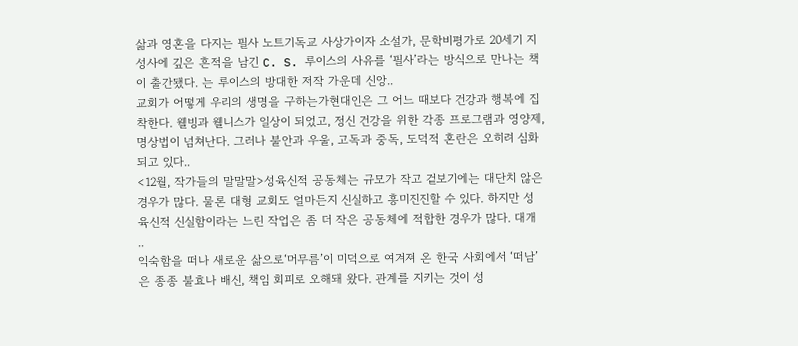삶과 영혼을 다지는 필사 노트기독교 사상가이자 소설가, 문학비평가로 20세기 지성사에 깊은 흔적을 남긴 C. S. 루이스의 사유를 ‘필사’라는 방식으로 만나는 책이 출간됐다. 는 루이스의 방대한 저작 가운데 신앙..
교회가 어떻게 우리의 생명을 구하는가현대인은 그 어느 때보다 건강과 행복에 집착한다. 웰빙과 웰니스가 일상이 되었고, 정신 건강을 위한 각종 프로그램과 영양제, 명상법이 넘쳐난다. 그러나 불안과 우울, 고독과 중독, 도덕적 혼란은 오히려 심화되고 있다..
<12월, 작가들의 말말말>성육신적 공동체는 규모가 작고 겉보기에는 대단치 않은 경우가 많다. 물론 대형 교회도 얼마든지 신실하고 흥미진진할 수 있다. 하지만 성육신적 신실함이라는 느린 작업은 좀 더 작은 공동체에 적합한 경우가 많다. 대개 ..
익숙함을 떠나 새로운 삶으로‘머무름’이 미덕으로 여겨져 온 한국 사회에서 ‘떠남’은 종종 불효나 배신, 책임 회피로 오해돼 왔다. 관계를 지키는 것이 성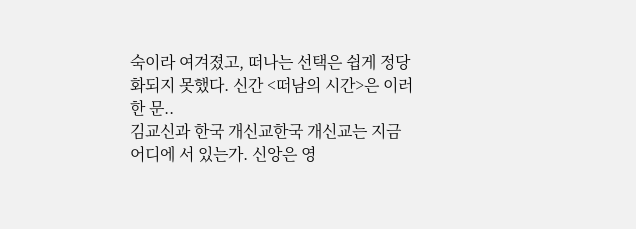숙이라 여겨졌고, 떠나는 선택은 쉽게 정당화되지 못했다. 신간 <떠남의 시간>은 이러한 문..
김교신과 한국 개신교한국 개신교는 지금 어디에 서 있는가. 신앙은 영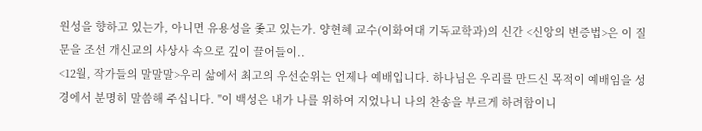원성을 향하고 있는가, 아니면 유용성을 좇고 있는가. 양현혜 교수(이화여대 기독교학과)의 신간 <신앙의 변증법>은 이 질문을 조선 개신교의 사상사 속으로 깊이 끌어들이..
<12월, 작가들의 말말말>우리 삶에서 최고의 우선순위는 언제나 예배입니다. 하나님은 우리를 만드신 목적이 예배임을 성경에서 분명히 말씀해 주십니다. "이 백성은 내가 나를 위하여 지었나니 나의 찬송을 부르게 하려함이니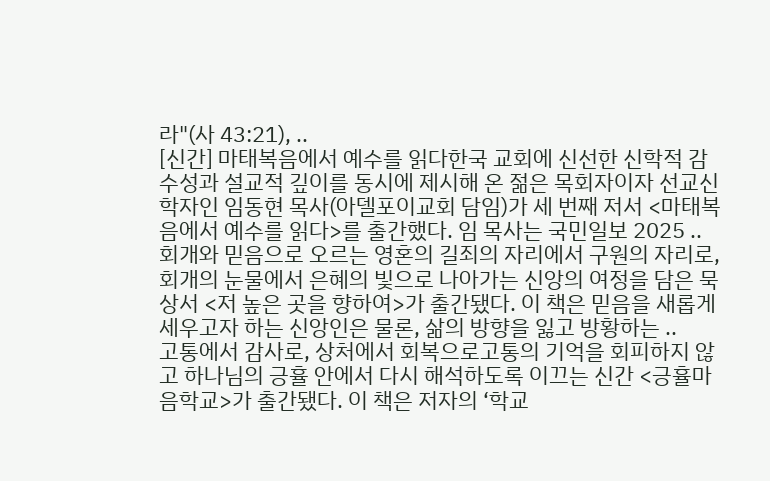라"(사 43:21), ..
[신간] 마태복음에서 예수를 읽다한국 교회에 신선한 신학적 감수성과 설교적 깊이를 동시에 제시해 온 젊은 목회자이자 선교신학자인 임동현 목사(아델포이교회 담임)가 세 번째 저서 <마태복음에서 예수를 읽다>를 출간했다. 임 목사는 국민일보 2025 ..
회개와 믿음으로 오르는 영혼의 길죄의 자리에서 구원의 자리로, 회개의 눈물에서 은혜의 빛으로 나아가는 신앙의 여정을 담은 묵상서 <저 높은 곳을 향하여>가 출간됐다. 이 책은 믿음을 새롭게 세우고자 하는 신앙인은 물론, 삶의 방향을 잃고 방황하는 ..
고통에서 감사로, 상처에서 회복으로고통의 기억을 회피하지 않고 하나님의 긍휼 안에서 다시 해석하도록 이끄는 신간 <긍휼마음학교>가 출간됐다. 이 책은 저자의 ‘학교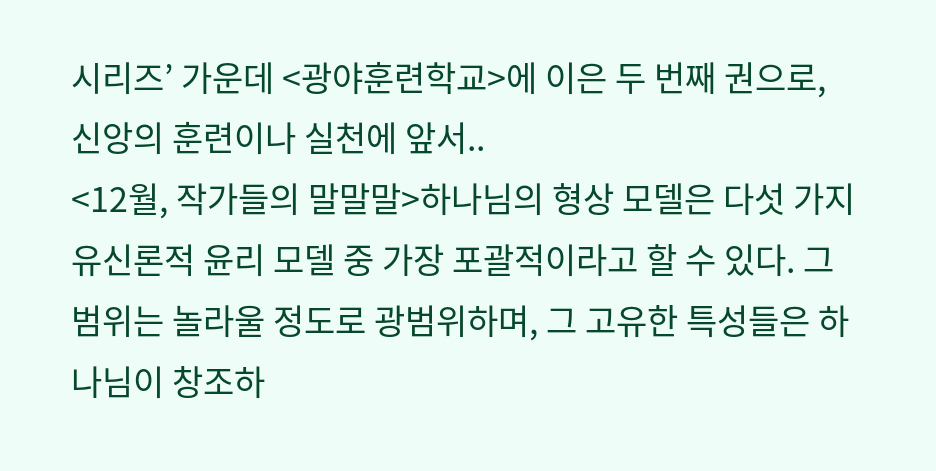시리즈’ 가운데 <광야훈련학교>에 이은 두 번째 권으로, 신앙의 훈련이나 실천에 앞서..
<12월, 작가들의 말말말>하나님의 형상 모델은 다섯 가지 유신론적 윤리 모델 중 가장 포괄적이라고 할 수 있다. 그 범위는 놀라울 정도로 광범위하며, 그 고유한 특성들은 하나님이 창조하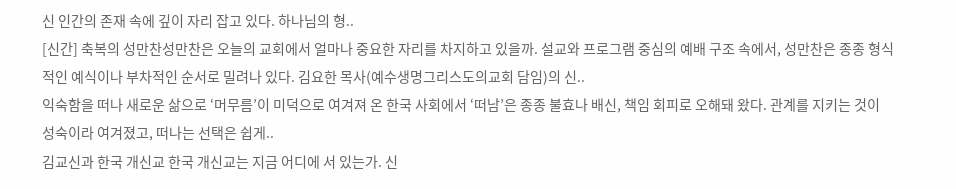신 인간의 존재 속에 깊이 자리 잡고 있다. 하나님의 형..
[신간] 축복의 성만찬성만찬은 오늘의 교회에서 얼마나 중요한 자리를 차지하고 있을까. 설교와 프로그램 중심의 예배 구조 속에서, 성만찬은 종종 형식적인 예식이나 부차적인 순서로 밀려나 있다. 김요한 목사(예수생명그리스도의교회 담임)의 신..
익숙함을 떠나 새로운 삶으로 ‘머무름’이 미덕으로 여겨져 온 한국 사회에서 ‘떠남’은 종종 불효나 배신, 책임 회피로 오해돼 왔다. 관계를 지키는 것이 성숙이라 여겨졌고, 떠나는 선택은 쉽게..
김교신과 한국 개신교 한국 개신교는 지금 어디에 서 있는가. 신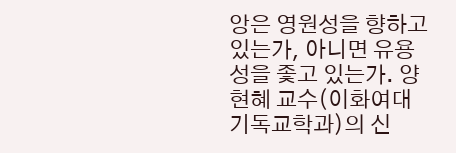앙은 영원성을 향하고 있는가, 아니면 유용성을 좇고 있는가. 양현혜 교수(이화여대 기독교학과)의 신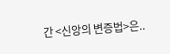간 <신앙의 변증법>은..